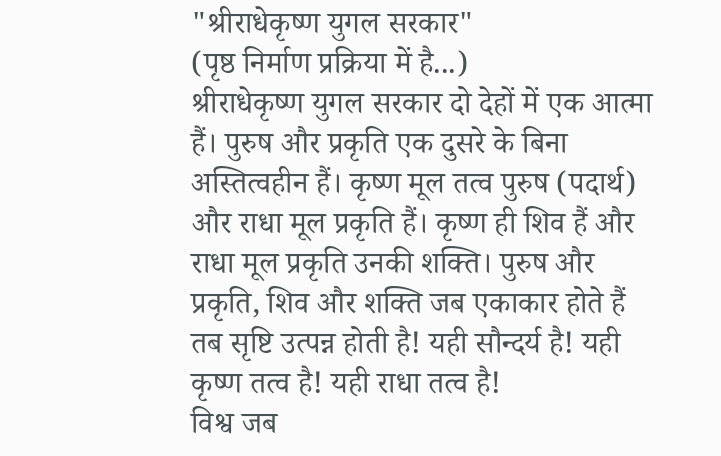"श्रीराधेकृष्ण युगल सरकार"
(पृष्ठ निर्माण प्रक्रिया में है...)
श्रीराधेकृष्ण युगल सरकार दो देहों में एक आत्मा हैं। पुरुष और प्रकृति एक दुसरे के बिना अस्तित्वहीन हैं। कृष्ण मूल तत्व पुरुष (पदार्थ) और राधा मूल प्रकृति हैं। कृष्ण ही शिव हैं और राधा मूल प्रकृति उनकी शक्ति। पुरुष और प्रकृति, शिव और शक्ति जब एकाकार होते हैं तब सृष्टि उत्पन्न होती है! यही सौन्दर्य है! यही कृष्ण तत्व है! यही राधा तत्व है!
विश्व जब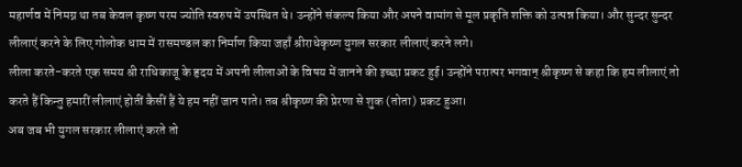महार्णव में निमग्न था तब केवल कृष्ण परम ज्योति स्वरुप में उपस्थित थे। उन्होंने संकल्प किया और अपने वामांग से मूल प्रकृति शक्ति को उत्पन्न किया। और सुन्दर सुन्दर लीलाएं करने के लिए गोलोक धाम में रासमण्डल का निर्माण किया जहाँ श्रीराधेकृष्ण युगल सरकार लीलाएं करने लगे।
लीला करते-करते एक समय श्री राधिकाजू के हृदय में अपनी लीलाओं के विषय में जानने की इच्छा प्रकट हुई। उन्होंने परात्पर भगवान् श्रीकृष्ण से कहा कि हम लीलाएं तो करते हैं किन्तु हमारीं लीलाएं होतीं कैसीं हैं ये हम नहीं जान पाते। तब श्रीकृष्ण की प्रेरणा से शुक (तोता) प्रकट हुआ।
अब जब भी युगल सरकार लीलाएं करते तो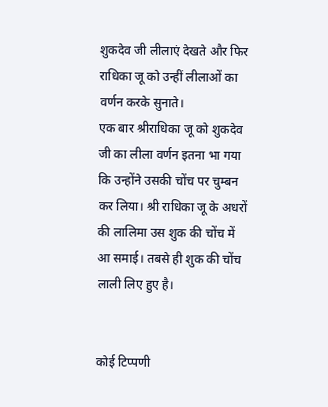शुकदेव जी लीलाएं देखते और फिर राधिका जू को उन्हीं लीलाओं का वर्णन करके सुनाते।
एक बार श्रीराधिका जू को शुकदेव जी का लीला वर्णन इतना भा गया कि उन्होंने उसकी चोंच पर चुम्बन कर लिया। श्री राधिका जू के अधरों की लालिमा उस शुक की चोंच में आ समाई। तबसे ही शुक की चोंच लाली लिए हुए है।


कोई टिप्पणी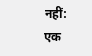नहीं:
एक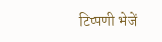टिप्पणी भेजें